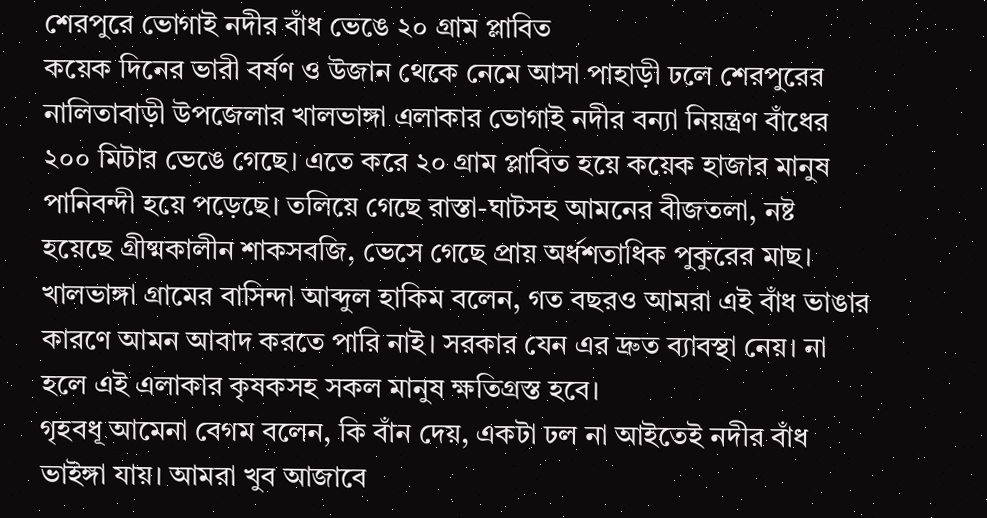শেরপুরে ভোগাই নদীর বাঁধ ভেঙে ২০ গ্রাম প্লাবিত
কয়েক দিনের ভারী বর্ষণ ও উজান থেকে নেমে আসা পাহাড়ী ঢলে শেরপুরের নালিতাবাড়ী উপজেলার খালভাঙ্গা এলাকার ভোগাই নদীর বন্যা নিয়ন্ত্রণ বাঁধের ২০০ মিটার ভেঙে গেছে। এতে করে ২০ গ্রাম প্লাবিত হয়ে কয়েক হাজার মানুষ পানিবন্দী হয়ে পড়েছে। তলিয়ে গেছে রাস্তা-ঘাটসহ আমনের বীজতলা, নষ্ট হয়েছে গ্রীষ্মকালীন শাকসবজি, ভেসে গেছে প্রায় অর্ধশতাধিক পুকুরের মাছ।
খালভাঙ্গা গ্রামের বাসিন্দা আব্দুল হাকিম বলেন, গত বছরও আমরা এই বাঁধ ভাঙার কারণে আমন আবাদ করতে পারি নাই। সরকার যেন এর দ্রুত ব্যাবস্থা নেয়। না হলে এই এলাকার কৃষকসহ সকল মানুষ ক্ষতিগ্রস্ত হবে।
গৃহবধূ আমেনা বেগম বলেন, কি বাঁন দেয়, একটা ঢল না আইতেই নদীর বাঁধ ভাইঙ্গা যায়। আমরা খুব আজাবে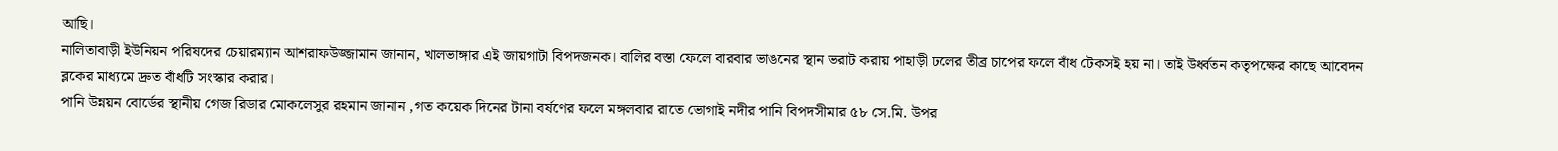আছি।
নালিতাবাড়ী ইউনিয়ন পরিষদের চেয়ারম্যান আশরাফউজ্জামান জানান, খালভাঙ্গার এই জায়গাটা বিপদজনক। বালির বস্তা ফেলে বারবার ভাঙনের স্থান ভরাট করায় পাহাড়ী ঢলের তীব্র চাপের ফলে বাঁধ টেকসই হয় না। তাই উর্ধ্বতন কতৃপক্ষের কাছে আবেদন ব্লকের মাধ্যমে দ্রুত বাঁধটি সংস্কার করার।
পানি উন্নয়ন বোর্ডের স্থানীয় গেজ রিডার মোকলেসুর রহমান জানান ,গত কয়েক দিনের টানা বর্ষণের ফলে মঙ্গলবার রাতে ভোগাই নদীর পানি বিপদসীমার ৫৮ সে.মি. উপর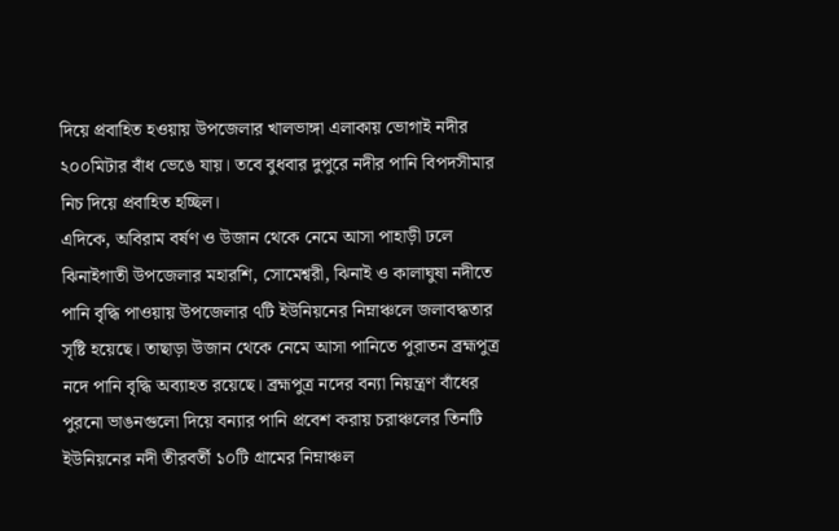দিয়ে প্রবাহিত হওয়ায় উপজেলার খালভাঙ্গা এলাকায় ভোগাই নদীর ২০০মিটার বাঁধ ভেঙে যায়। তবে বুধবার দুপুরে নদীর পানি বিপদসীমার নিচ দিয়ে প্রবাহিত হচ্ছিল।
এদিকে, অবিরাম বর্ষণ ও উজান থেকে নেমে আসা পাহাড়ী ঢলে ঝিনাইগাতী উপজেলার মহারশি, সোমেশ্বরী, ঝিনাই ও কালাঘুষা নদীতে পানি বৃদ্ধি পাওয়ায় উপজেলার ৭টি ইউনিয়নের নিম্নাঞ্চলে জলাবদ্ধতার সৃষ্টি হয়েছে। তাছাড়া উজান থেকে নেমে আসা পানিতে পুরাতন ব্রহ্মপুত্র নদে পানি বৃদ্ধি অব্যাহত রয়েছে। ব্রহ্মপুত্র নদের বন্যা নিয়ন্ত্রণ বাঁধের পুরনো ভাঙনগুলো দিয়ে বন্যার পানি প্রবেশ করায় চরাঞ্চলের তিনটি ইউনিয়নের নদী তীরবর্তী ১০টি গ্রামের নিম্নাঞ্চল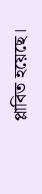প্লাবিত হয়েছে।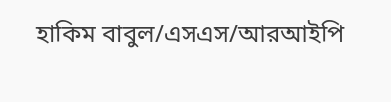হাকিম বাবুল/এসএস/আরআইপি